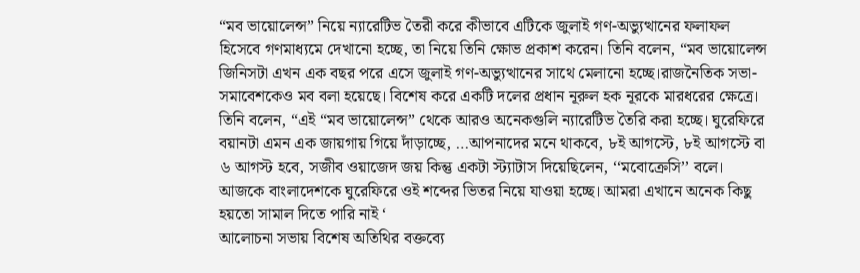“মব ভায়োলেন্স” নিয়ে ন্যারেটিভ তৈরী করে কীভাবে এটিকে জুলাই গণ-অভ্যুত্থানের ফলাফল হিসেবে গণমাধ্যমে দেখানো হচ্ছে, তা নিয়ে তিনি ক্ষোভ প্রকাশ করেন। তিনি বলেন, “মব ভায়োলেন্স জিনিসটা এখন এক বছর পরে এসে জুলাই গণ-অভ্যুত্থানের সাথে মেলানো হচ্ছে।রাজনৈতিক সভা-সমাবেশকেও মব বলা হয়েছে। বিশেষ করে একটি দলের প্রধান নূরুল হক নূরকে মারধরের ক্ষেত্রে।
তিনি বলেন, “এই “মব ভায়োলেন্স” থেকে আরও অনেকগুলি ন্যারেটিভ তৈরি করা হচ্ছে। ঘুরেফিরে বয়ানটা এমন এক জায়গায় গিয়ে দাঁড়াচ্ছে, …আপনাদের মনে থাকবে, ৮ই আগস্টে, ৮ই আগস্টে বা ৬ আগস্ট হবে, সজীব ওয়াজেদ জয় কিন্তু একটা স্ট্যাটাস দিয়েছিলেন, ‘‘মবোক্রেসি’’ বলে। আজকে বাংলাদেশকে ঘুরেফিরে ওই শব্দের ভিতর নিয়ে যাওয়া হচ্ছে। আমরা এখানে অনেক কিছু হয়তো সামাল দিতে পারি নাই ‘
আলোচনা সভায় বিশেষ অতিথির বক্তব্যে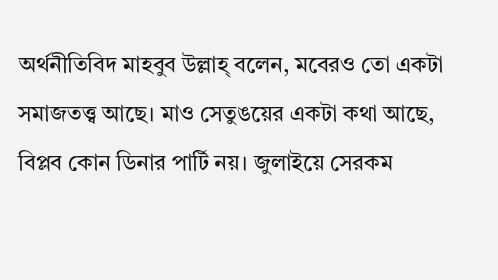অর্থনীতিবিদ মাহবুব উল্লাহ্ বলেন, মবেরও তো একটা সমাজতত্ত্ব আছে। মাও সেতুঙয়ের একটা কথা আছে, বিপ্লব কোন ডিনার পার্টি নয়। জুলাইয়ে সেরকম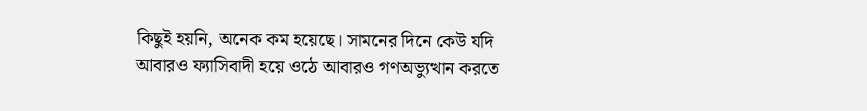কিছুই হয়নি, অনেক কম হয়েছে। সামনের দিনে কেউ যদি আবারও ফ্যাসিবাদী হয়ে ওঠে আবারও গণঅভ্যুত্থান করতে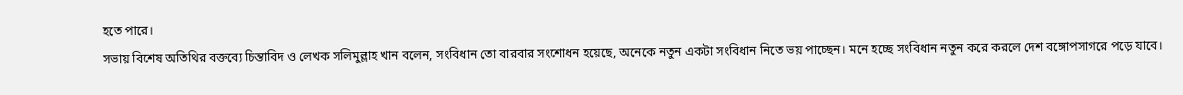হতে পারে।
সভায় বিশেষ অতিথির বক্তব্যে চিন্তাবিদ ও লেখক সলিমুল্লাহ খান বলেন, সংবিধান তো বারবার সংশোধন হয়েছে, অনেকে নতুন একটা সংবিধান নিতে ভয় পাচ্ছেন। মনে হচ্ছে সংবিধান নতুন করে করলে দেশ বঙ্গোপসাগরে পড়ে যাবে।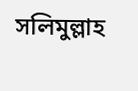সলিমুল্লাহ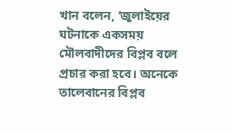খান বলেন, ‘জুলাইয়ের ঘটনাকে একসময় মৌলবাদীদের বিপ্লব বলে প্রচার করা হবে। অনেকে তালেবানের বিপ্লব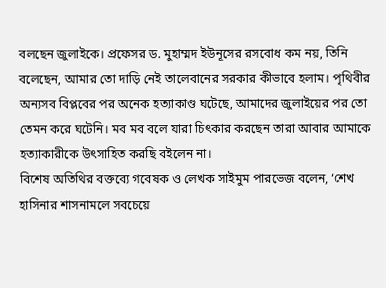বলছেন জুলাইকে। প্রফেসর ড. মুহাম্মদ ইউনূসের রসবোধ কম নয়, তিনি বলেছেন, আমার তো দাড়ি নেই তালেবানের সরকার কীভাবে হলাম। পৃথিবীর অন্যসব বিপ্লবের পর অনেক হত্যাকাণ্ড ঘটেছে, আমাদের জুলাইয়ের পর তো তেমন করে ঘটেনি। মব মব বলে যারা চিৎকার করছেন তারা আবার আমাকে হত্যাকারীকে উৎসাহিত করছি বইলেন না।
বিশেষ অতিথির বক্তব্যে গবেষক ও লেখক সাইমুম পারভেজ বলেন, ‘শেখ হাসিনার শাসনামলে সবচেয়ে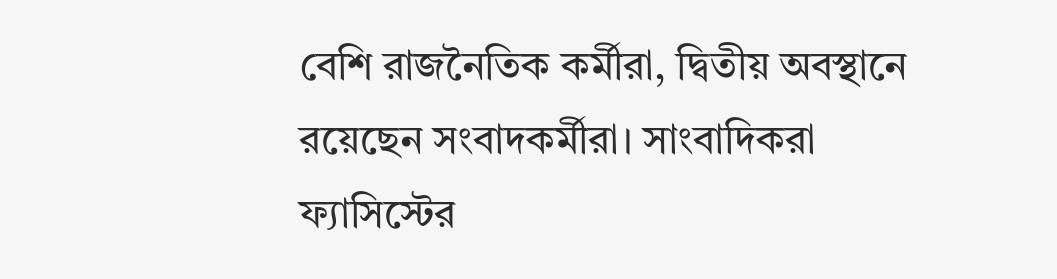বেশি রাজনৈতিক কর্মীরা, দ্বিতীয় অবস্থানে রয়েছেন সংবাদকর্মীরা। সাংবাদিকরা ফ্যাসিস্টের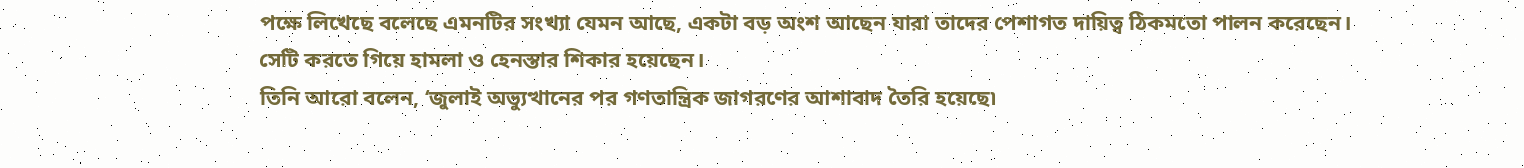পক্ষে লিখেছে বলেছে এমনটির সংখ্যা যেমন আছে, একটা বড় অংশ আছেন যারা তাদের পেশাগত দায়িত্ব ঠিকমতো পালন করেছেন। সেটি করতে গিয়ে হামলা ও হেনস্তার শিকার হয়েছেন।
তিনি আরো বলেন, ‘জুলাই অভ্যুত্থানের পর গণতান্ত্রিক জাগরণের আশাবাদ তৈরি হয়েছে৷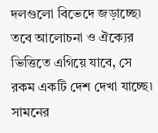দলগুলো বিভেদে জড়াচ্ছে৷ তবে আলোচনা ও ঐক্যের ভিত্তিতে এগিয়ে যাবে, সে রকম একটি দেশ দেখা যাচ্ছে৷ সামনের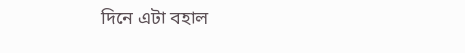দিনে এটা বহাল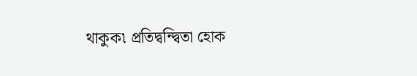থাকুক৷ প্রতিদ্বন্দ্বিতা হোক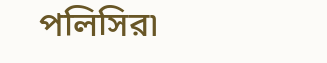পলিসির৷